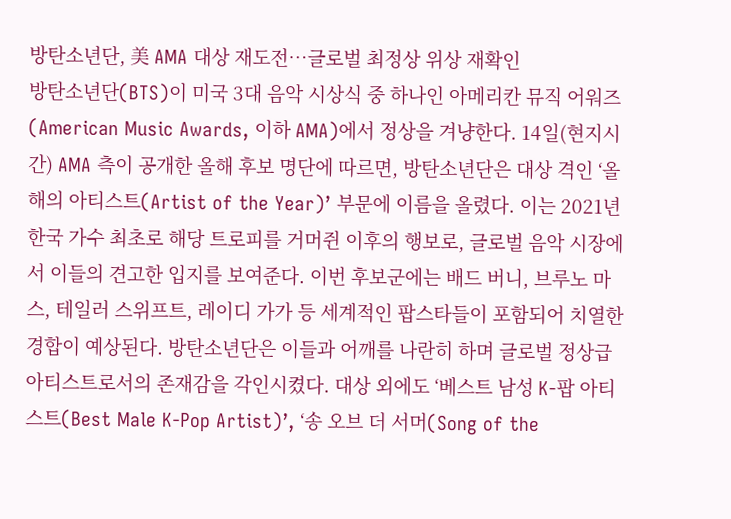방탄소년단, 美 AMA 대상 재도전…글로벌 최정상 위상 재확인
방탄소년단(BTS)이 미국 3대 음악 시상식 중 하나인 아메리칸 뮤직 어워즈(American Music Awards, 이하 AMA)에서 정상을 겨냥한다. 14일(현지시간) AMA 측이 공개한 올해 후보 명단에 따르면, 방탄소년단은 대상 격인 ‘올해의 아티스트(Artist of the Year)’ 부문에 이름을 올렸다. 이는 2021년 한국 가수 최초로 해당 트로피를 거머쥔 이후의 행보로, 글로벌 음악 시장에서 이들의 견고한 입지를 보여준다. 이번 후보군에는 배드 버니, 브루노 마스, 테일러 스위프트, 레이디 가가 등 세계적인 팝스타들이 포함되어 치열한 경합이 예상된다. 방탄소년단은 이들과 어깨를 나란히 하며 글로벌 정상급 아티스트로서의 존재감을 각인시켰다. 대상 외에도 ‘베스트 남성 K-팝 아티스트(Best Male K-Pop Artist)’, ‘송 오브 더 서머(Song of the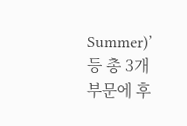Summer)’ 등 총 3개 부문에 후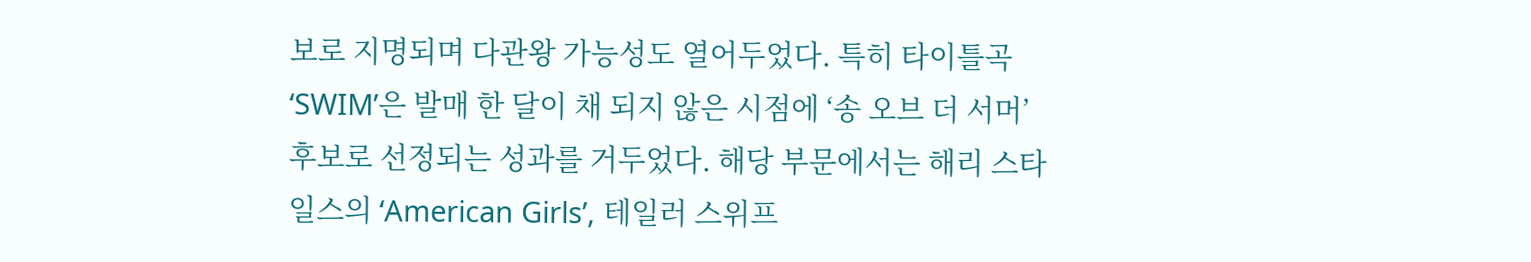보로 지명되며 다관왕 가능성도 열어두었다. 특히 타이틀곡 ‘SWIM’은 발매 한 달이 채 되지 않은 시점에 ‘송 오브 더 서머’ 후보로 선정되는 성과를 거두었다. 해당 부문에서는 해리 스타일스의 ‘American Girls’, 테일러 스위프